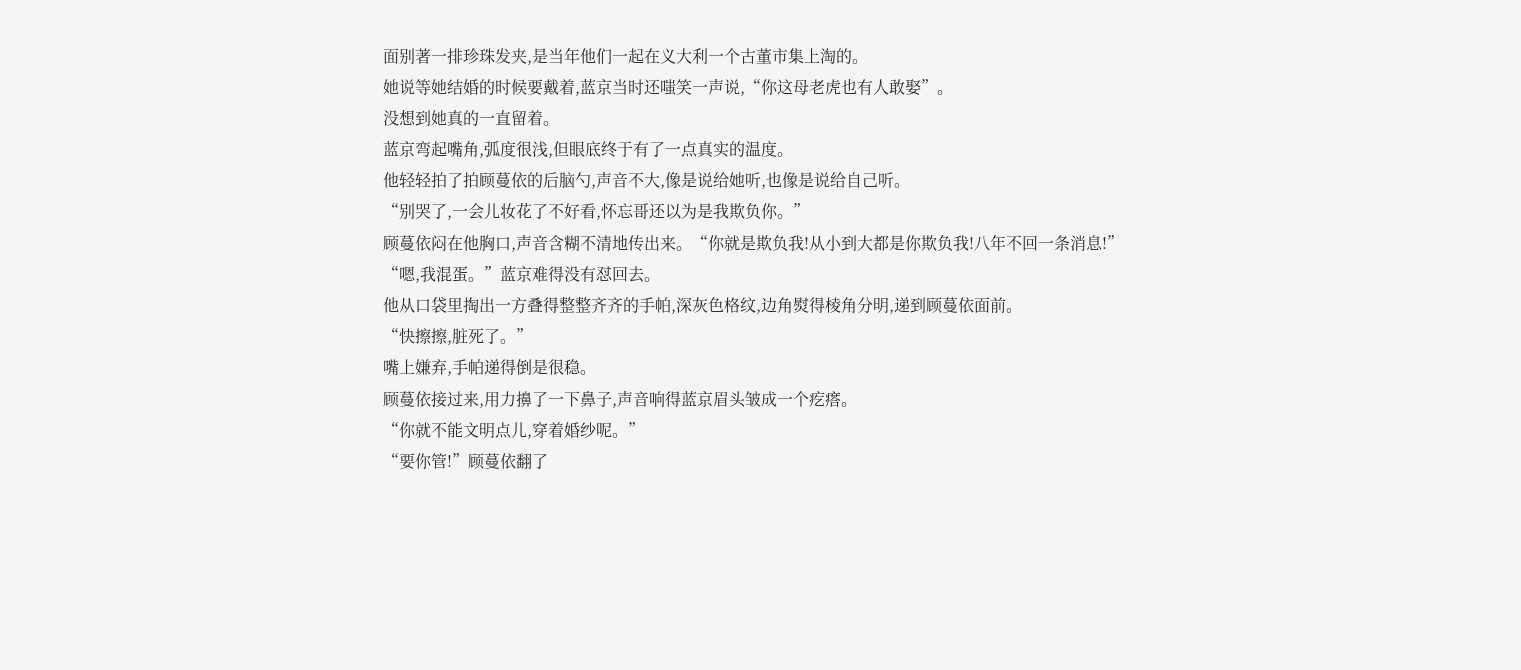面别著一排珍珠发夹,是当年他们一起在义大利一个古董市集上淘的。
她说等她结婚的时候要戴着,蓝京当时还嗤笑一声说,“你这母老虎也有人敢娶”。
没想到她真的一直留着。
蓝京弯起嘴角,弧度很浅,但眼底终于有了一点真实的温度。
他轻轻拍了拍顾蔓依的后脑勺,声音不大,像是说给她听,也像是说给自己听。
“别哭了,一会儿妆花了不好看,怀忘哥还以为是我欺负你。”
顾蔓依闷在他胸口,声音含糊不清地传出来。“你就是欺负我!从小到大都是你欺负我!八年不回一条消息!”
“嗯,我混蛋。”蓝京难得没有怼回去。
他从口袋里掏出一方叠得整整齐齐的手帕,深灰色格纹,边角熨得棱角分明,递到顾蔓依面前。
“快擦擦,脏死了。”
嘴上嫌弃,手帕递得倒是很稳。
顾蔓依接过来,用力擤了一下鼻子,声音响得蓝京眉头皱成一个疙瘩。
“你就不能文明点儿,穿着婚纱呢。”
“要你管!”顾蔓依翻了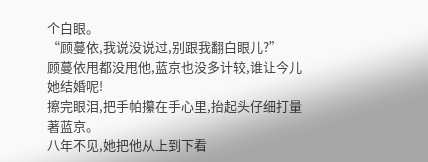个白眼。
“顾蔓依,我说没说过,别跟我翻白眼儿?”
顾蔓依甩都没甩他,蓝京也没多计较,谁让今儿她结婚呢!
擦完眼泪,把手帕攥在手心里,抬起头仔细打量著蓝京。
八年不见,她把他从上到下看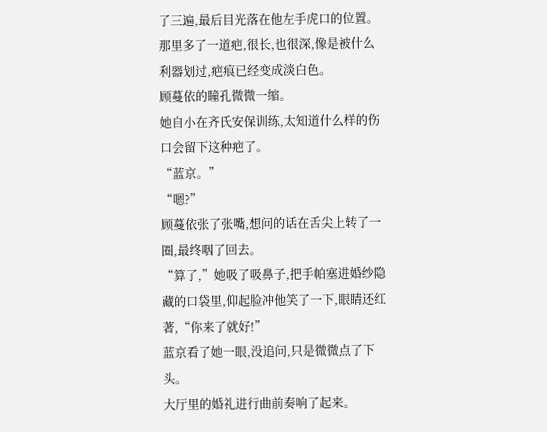了三遍,最后目光落在他左手虎口的位置。
那里多了一道疤,很长,也很深,像是被什么利器划过,疤痕已经变成淡白色。
顾蔓依的瞳孔微微一缩。
她自小在齐氏安保训练,太知道什么样的伤口会留下这种疤了。
“蓝京。”
“嗯?”
顾蔓依张了张嘴,想问的话在舌尖上转了一圈,最终咽了回去。
“算了,”她吸了吸鼻子,把手帕塞进婚纱隐藏的口袋里,仰起脸冲他笑了一下,眼睛还红著,“你来了就好!”
蓝京看了她一眼,没追问,只是微微点了下头。
大厅里的婚礼进行曲前奏响了起来。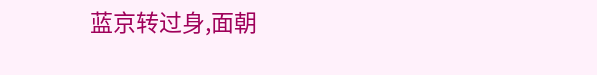蓝京转过身,面朝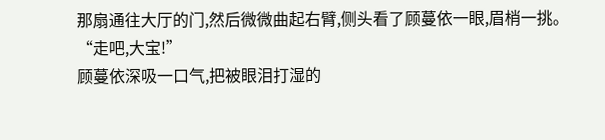那扇通往大厅的门,然后微微曲起右臂,侧头看了顾蔓依一眼,眉梢一挑。
“走吧,大宝!”
顾蔓依深吸一口气,把被眼泪打湿的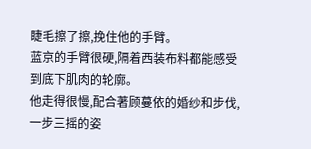睫毛擦了擦,挽住他的手臂。
蓝京的手臂很硬,隔着西装布料都能感受到底下肌肉的轮廓。
他走得很慢,配合著顾蔓依的婚纱和步伐,一步三摇的姿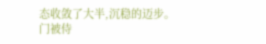态收敛了大半,沉稳的迈步。
门被侍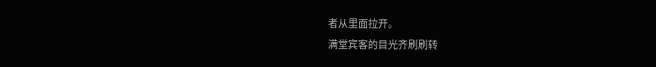者从里面拉开。
满堂宾客的目光齐刷刷转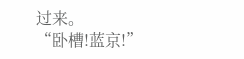过来。
“卧槽!蓝京!”